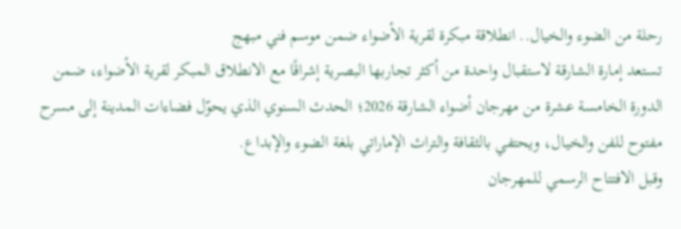رحلة من الضوء والخيال.. انطلاقة مبكرة لقرية الأضواء ضمن موسم فني مبهج
تستعد إمارة الشارقة لاستقبال واحدة من أكثر تجاربها البصرية إشراقًا مع الانطلاق المبكر لقرية الأضواء، ضمن الدورة الخامسة عشرة من مهرجان أضواء الشارقة 2026؛ الحدث السنوي الذي يحوّل فضاءات المدينة إلى مسرح مفتوح للفن والخيال، ويحتفي بالثقافة والتراث الإماراتي بلغة الضوء والإبداع.
وقبل الافتتاح الرسمي للمهرجان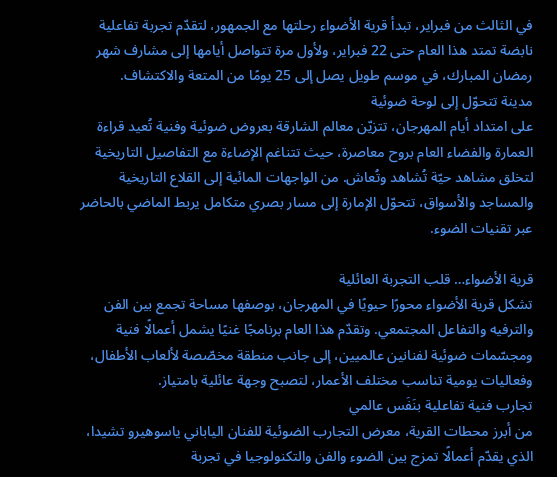في الثالث من فبراير، تبدأ قرية الأضواء رحلتها مع الجمهور، لتقدّم تجربة تفاعلية نابضة تمتد هذا العام حتى 22 فبراير، ولأول مرة تتواصل أيامها إلى مشارف شهر رمضان المبارك، في موسم طويل يصل إلى 25 يومًا من المتعة والاكتشاف.
مدينة تتحوّل إلى لوحة ضوئية
على امتداد أيام المهرجان، تتزيّن معالم الشارقة بعروض ضوئية وفنية تُعيد قراءة العمارة والفضاء العام بروح معاصرة، حيث تتناغم الإضاءة مع التفاصيل التاريخية لتخلق مشاهد حيّة تُشاهد وتُعاش. من الواجهات المائية إلى القلاع التاريخية والمساجد والأسواق، تتحوّل الإمارة إلى مسار بصري متكامل يربط الماضي بالحاضر عبر تقنيات الضوء.

قرية الأضواء… قلب التجربة العائلية
تشكل قرية الأضواء محورًا حيويًا في المهرجان، بوصفها مساحة تجمع بين الفن والترفيه والتفاعل المجتمعي. وتقدّم هذا العام برنامجًا غنيًا يشمل أعمالًا فنية ومجسّمات ضوئية لفنانين عالميين، إلى جانب منطقة مخصّصة لألعاب الأطفال، وفعاليات يومية تناسب مختلف الأعمار، لتصبح وجهة عائلية بامتياز.
تجارب فنية تفاعلية بنَفَس عالمي
من أبرز محطات القرية، معرض التجارب الضوئية للفنان الياباني ياسوهيرو تشيدا، الذي يقدّم أعمالًا تمزج بين الضوء والفن والتكنولوجيا في تجربة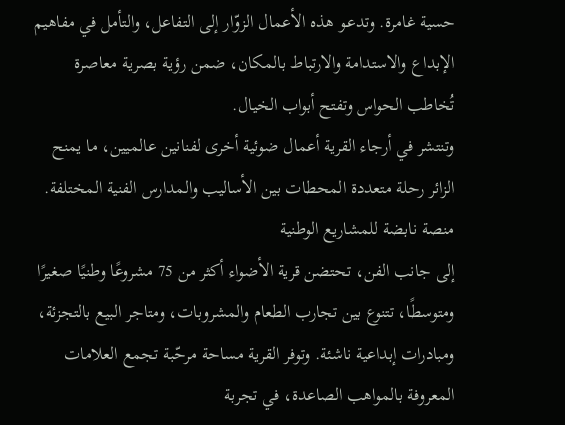حسية غامرة. وتدعـو هذه الأعمال الزوّار إلى التفاعل، والتأمل في مفاهيم الإبداع والاستدامة والارتباط بالمكان، ضمن رؤية بصرية معاصرة تُخاطب الحواس وتفتح أبواب الخيال.
وتنتشر في أرجاء القرية أعمال ضوئية أخرى لفنانين عالميين، ما يمنح الزائر رحلة متعددة المحطات بين الأساليب والمدارس الفنية المختلفة.
منصة نابضة للمشاريع الوطنية
إلى جانب الفن، تحتضن قرية الأضواء أكثر من 75 مشروعًا وطنيًا صغيرًا ومتوسطًا، تتنوع بين تجارب الطعام والمشروبات، ومتاجر البيع بالتجزئة، ومبادرات إبداعية ناشئة. وتوفر القرية مساحة مرحّبة تجمع العلامات المعروفة بالمواهب الصاعدة، في تجربة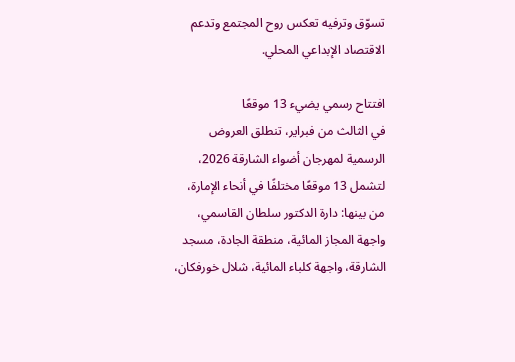تسوّق وترفيه تعكس روح المجتمع وتدعم الاقتصاد الإبداعي المحلي.

افتتاح رسمي يضيء 13 موقعًا
في الثالث من فبراير، تنطلق العروض الرسمية لمهرجان أضواء الشارقة 2026، لتشمل 13 موقعًا مختلفًا في أنحاء الإمارة، من بينها: دارة الدكتور سلطان القاسمي، واجهة المجاز المائية، منطقة الجادة، مسجد الشارقة، واجهة كلباء المائية، شلال خورفكان،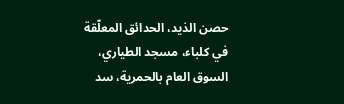حصن الذيد، الحدائق المعلّقة في كلباء، مسجد الطياري، السوق العام بالحمرية، سد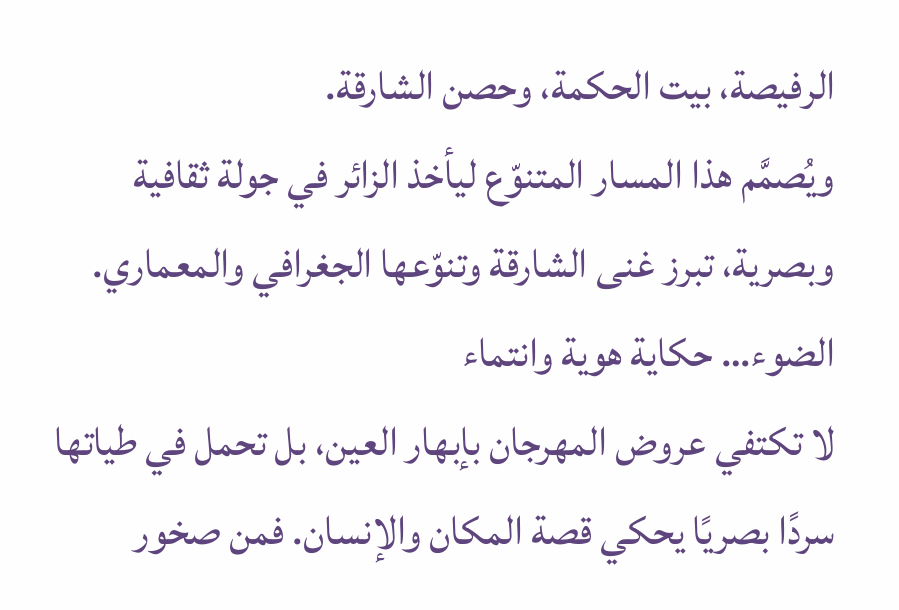الرفيصة، بيت الحكمة، وحصن الشارقة.
ويُصمَّم هذا المسار المتنوّع ليأخذ الزائر في جولة ثقافية وبصرية، تبرز غنى الشارقة وتنوّعها الجغرافي والمعماري.
الضوء… حكاية هوية وانتماء
لا تكتفي عروض المهرجان بإبهار العين، بل تحمل في طياتها سردًا بصريًا يحكي قصة المكان والإنسان. فمن صخور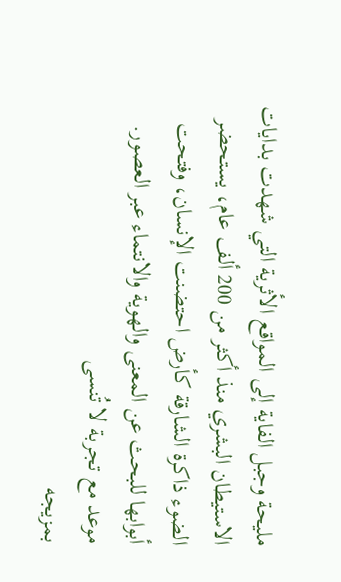مليحة وجبل الفاية إلى المواقع الأثرية التي شهدت بدايات الاستيطان البشري منذ أكثر من 200 ألف عام، يستحضر الضوء ذاكرة الشارقة كأرض احتضنت الإنسان، وفتحت أبوابها للبحث عن المعنى والهوية والانتماء عبر العصور.
موعد مع تجربة لا تُنسى
بمزيجه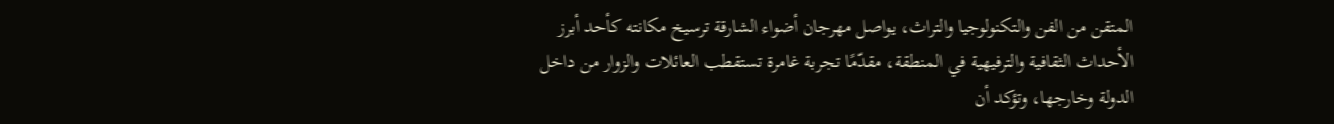المتقن من الفن والتكنولوجيا والتراث، يواصل مهرجان أضواء الشارقة ترسيخ مكانته كأحد أبرز الأحداث الثقافية والترفيهية في المنطقة، مقدّمًا تجربة غامرة تستقطب العائلات والزوار من داخل الدولة وخارجها، وتؤكد أن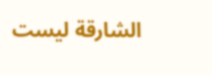الشارقة ليست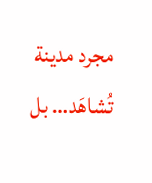مجرد مدينة تُشاهَد… بل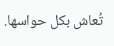تُعاش بكل حواسها.